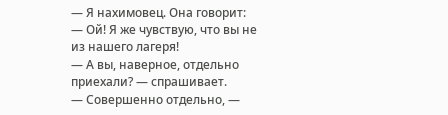— Я нахимовец. Она говорит:
— Ой! Я же чувствую, что вы не из нашего лагеря!
— А вы, наверное, отдельно приехали? — спрашивает.
— Совершенно отдельно, —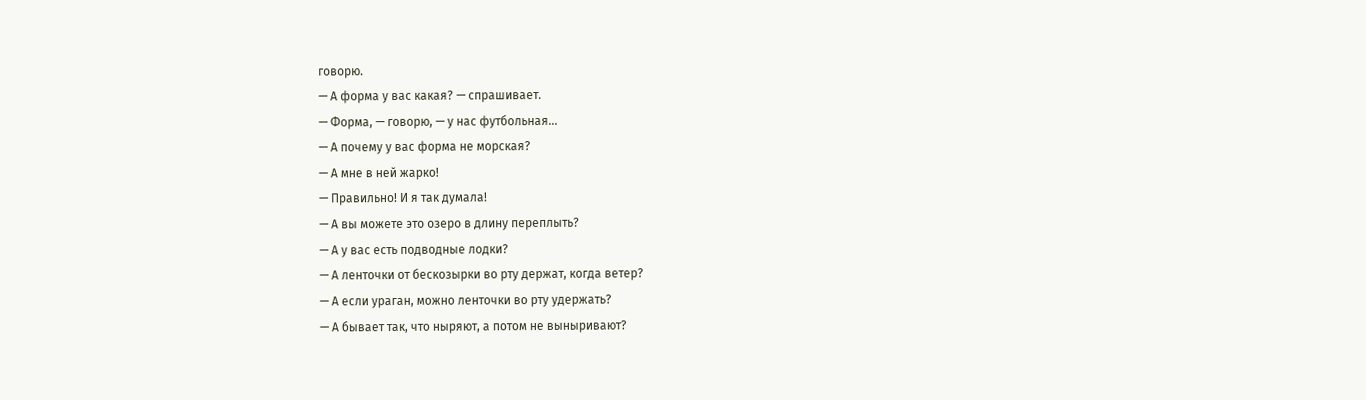говорю.
— А форма у вас какая? — спрашивает.
— Форма, — говорю, — у нас футбольная...
— А почему у вас форма не морская?
— А мне в ней жарко!
— Правильно! И я так думала!
— А вы можете это озеро в длину переплыть?
— А у вас есть подводные лодки?
— А ленточки от бескозырки во рту держат, когда ветер?
— А если ураган, можно ленточки во рту удержать?
— А бывает так, что ныряют, а потом не выныривают?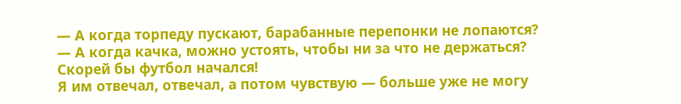— А когда торпеду пускают, барабанные перепонки не лопаются?
— А когда качка, можно устоять, чтобы ни за что не держаться?
Скорей бы футбол начался!
Я им отвечал, отвечал, а потом чувствую — больше уже не могу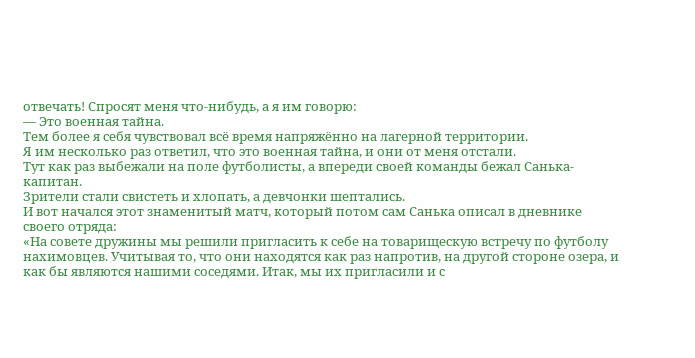отвечать! Спросят меня что-нибудь, а я им говорю:
— Это военная тайна.
Тем более я себя чувствовал всё время напряжённо на лагерной территории.
Я им несколько раз ответил, что это военная тайна, и они от меня отстали.
Тут как раз выбежали на поле футболисты, а впереди своей команды бежал Санька-капитан.
Зрители стали свистеть и хлопать, а девчонки шептались.
И вот начался этот знаменитый матч, который потом сам Санька описал в дневнике своего отряда:
«На совете дружины мы решили пригласить к себе на товарищескую встречу по футболу нахимовцев. Учитывая то, что они находятся как раз напротив, на другой стороне озера, и как бы являются нашими соседями. Итак, мы их пригласили и с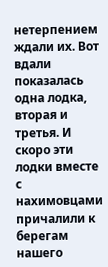нетерпением ждали их. Вот вдали показалась одна лодка, вторая и третья. И скоро эти лодки вместе с нахимовцами причалили к берегам нашего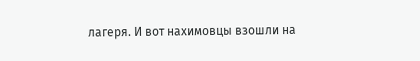лагеря. И вот нахимовцы взошли на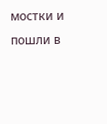мостки и пошли в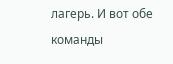лагерь. И вот обе команды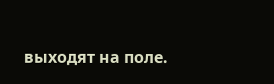выходят на поле.